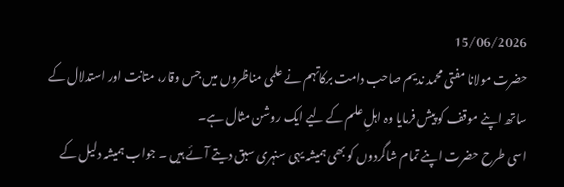15/06/2026
حضرت مولانا مفتی محمد ندیم صاحب دامت برکاتہم نے علمی مناظروں میں جس وقار، متانت اور استدلال کے ساتھ اپنے موقف کو پیش فرمایا وہ اہلِ علم کے لیے ایک روشن مثال ہے۔
اسی طرح حضرت اپنے تمام شاگردوں کو بھی ہمیشہ یہی سنہری سبق دیتے آئے ہیں ۔ جواب ہمیشہ دلیل کے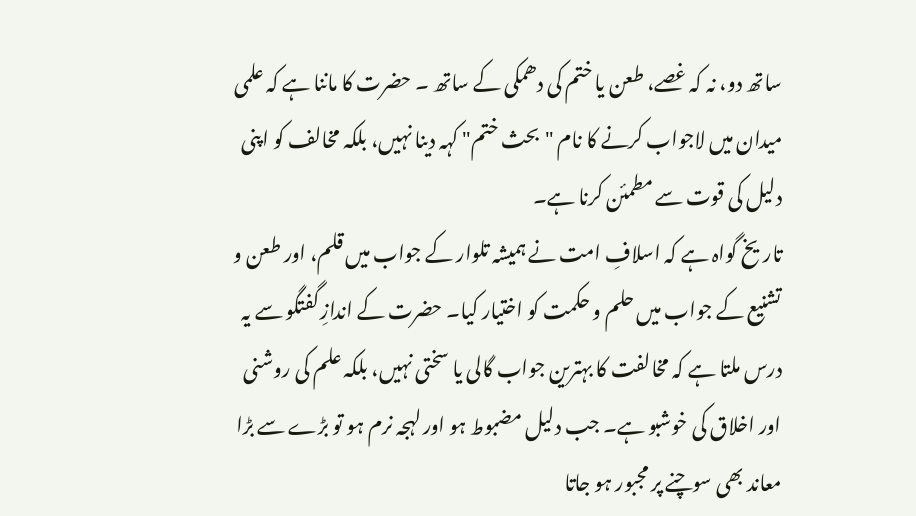ساتھ دو، نہ کہ غصے، طعن یا ختم کی دھمکی کے ساتھ ۔ حضرت کا ماننا ہے کہ علمی میدان میں لاجواب کرنے کا نام "بحث ختم" کہہ دینا نہیں، بلکہ مخالف کو اپنی دلیل کی قوت سے مطمئن کرنا ہے۔
تاریخ گواہ ہے کہ اسلافِ امت نے ہمیشہ تلوار کے جواب میں قلم، اور طعن و تشنیع کے جواب میں حلم و حکمت کو اختیار کیا۔ حضرت کے اندازِ گفتگو سے یہ درس ملتا ہے کہ مخالفت کا بہترین جواب گالی یا سختی نہیں، بلکہ علم کی روشنی اور اخلاق کی خوشبو ہے۔ جب دلیل مضبوط ہو اور لہجہ نرم ہو تو بڑے سے بڑا معاند بھی سوچنے پر مجبور ہو جاتا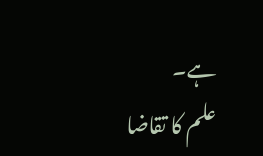ہے۔
علم کا تقاضا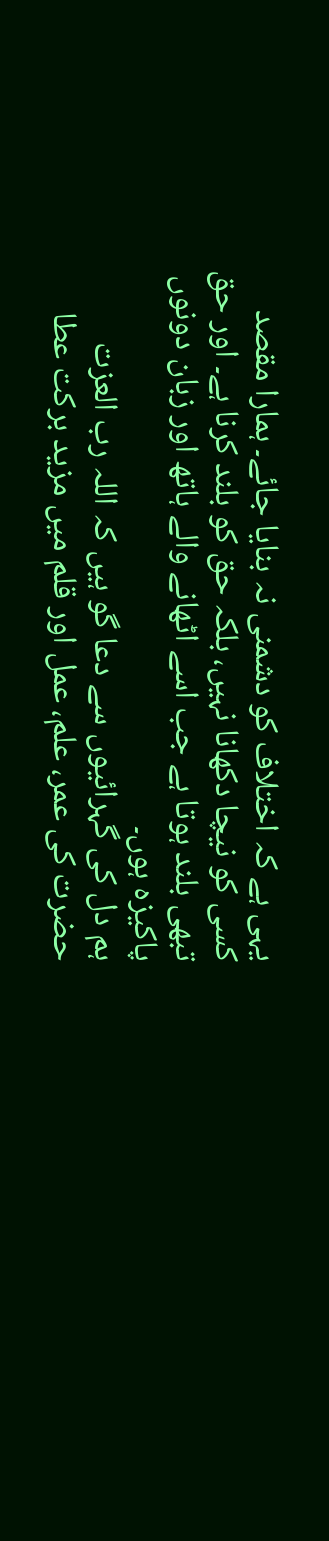یہی ہے کہ اختلاف کو دشمنی نہ بنایا جائے۔ ہمارا مقصد کسی کو نیچا دکھانا نہیں، بلکہ حق کو بلند کرنا ہے۔ اور حق تبھی بلند ہوتا ہے جب اسے اٹھانے والے ہاتھ اور زبان دونوں پاکیزہ ہوں۔
ہم دل کی گہرائیوں سے دعا گو ہیں کہ اللہ رب العزت حضرت کی عمر، علم، عمل اور قلم میں مزید برکت عطا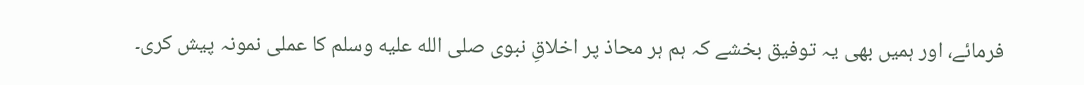فرمائے، اور ہمیں بھی یہ توفیق بخشے کہ ہم ہر محاذ پر اخلاقِ نبوی صلى الله عليه وسلم کا عملی نمونہ پیش کری۔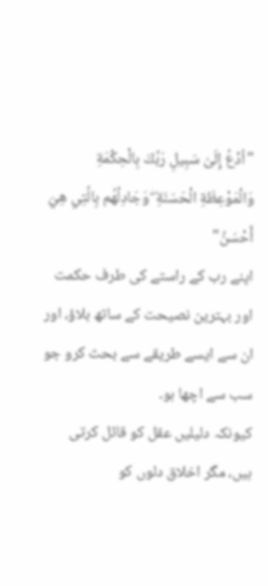"اُدْعُ إِلَىٰ سَبِيلِ رَبِّكَ بِالْحِكْمَةِ وَالْمَوْعِظَةِ الْحَسَنَةِ ۖ وَجَادِلْهُم بِالَّتِي هِيَ أَحْسَنُ"
اپنے رب کے راستے کی طرف حکمت اور بہترین نصیحت کے ساتھ بلاؤ، اور ان سے ایسے طریقے سے بحث کرو جو سب سے اچھا ہو۔
کیونکہ دلیلیں عقل کو قائل کرتی ہیں، مگر اخلاق دلوں کو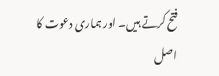فتح کرتے ہیں۔ اور ہماری دعوت کا اصل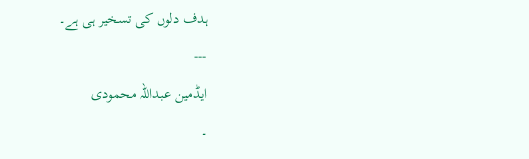ہدف دلوں کی تسخیر ہی ہے۔
---
ایڈمین عبداللہ محمودی
۔